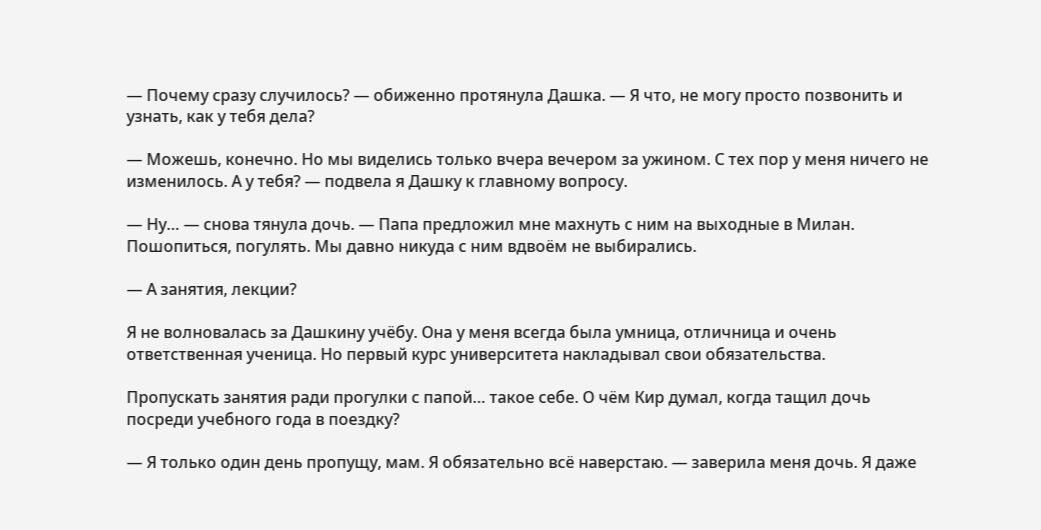— Почему сразу случилось? — обиженно протянула Дашка. — Я что, не могу просто позвонить и узнать, как у тебя дела?

— Можешь, конечно. Но мы виделись только вчера вечером за ужином. С тех пор у меня ничего не изменилось. А у тебя? — подвела я Дашку к главному вопросу.

— Ну… — снова тянула дочь. — Папа предложил мне махнуть с ним на выходные в Милан. Пошопиться, погулять. Мы давно никуда с ним вдвоём не выбирались.

— А занятия, лекции?

Я не волновалась за Дашкину учёбу. Она у меня всегда была умница, отличница и очень ответственная ученица. Но первый курс университета накладывал свои обязательства.

Пропускать занятия ради прогулки с папой… такое себе. О чём Кир думал, когда тащил дочь посреди учебного года в поездку?

— Я только один день пропущу, мам. Я обязательно всё наверстаю. — заверила меня дочь. Я даже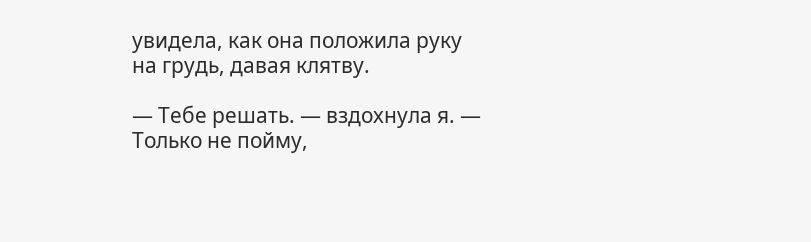увидела, как она положила руку на грудь, давая клятву.

— Тебе решать. — вздохнула я. — Только не пойму,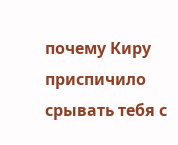почему Киру приспичило срывать тебя с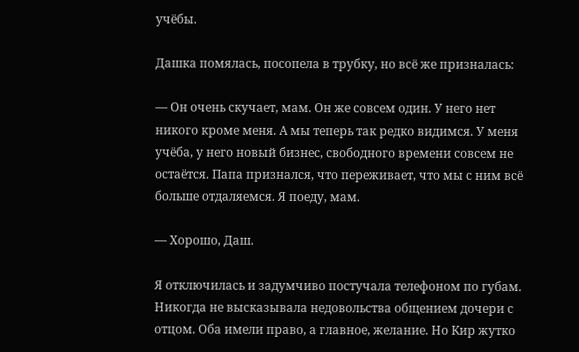учёбы.

Дашка помялась, посопела в трубку, но всё же призналась:

— Он очень скучает, мам. Он же совсем один. У него нет никого кроме меня. А мы теперь так редко видимся. У меня учёба, у него новый бизнес, свободного времени совсем не остаётся. Папа признался, что переживает, что мы с ним всё больше отдаляемся. Я поеду, мам.

— Хорошо, Даш.

Я отключилась и задумчиво постучала телефоном по губам. Никогда не высказывала недовольства общением дочери с отцом. Оба имели право, а главное, желание. Но Кир жутко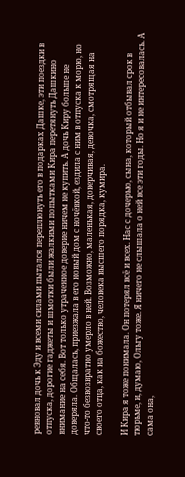ревновал дочь к Эду и всеми силами пытался переплюнуть его в подарках Дашке, эти поездки в отпуска, дорогие гаджеты и шмотки были жалкими попытками Кира перетянуть Дашкино внимание на себя. Вот только утраченное доверие ничем не купить. А дочь Киру больше не доверяла. Общалась, приезжала в его новый дом с ночёвкой, ездила с ним в отпуска к морю, но что-то безвозвратно умерло в ней. Возможно, маленькая, доверчивая, девочка, смотрящая на своего отца, как на божество, человека высшего порядка, кумира.

И Кира я тоже понимала. Он потерял всё и всех. Нас с дочерью, сына, который отбывал срок в тюрьме, и, думаю, Ольгу тоже. Я ничего не слышала о ней все эти годы. Но я и не интересовалась. А сама она,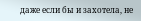даже если бы и захотела, не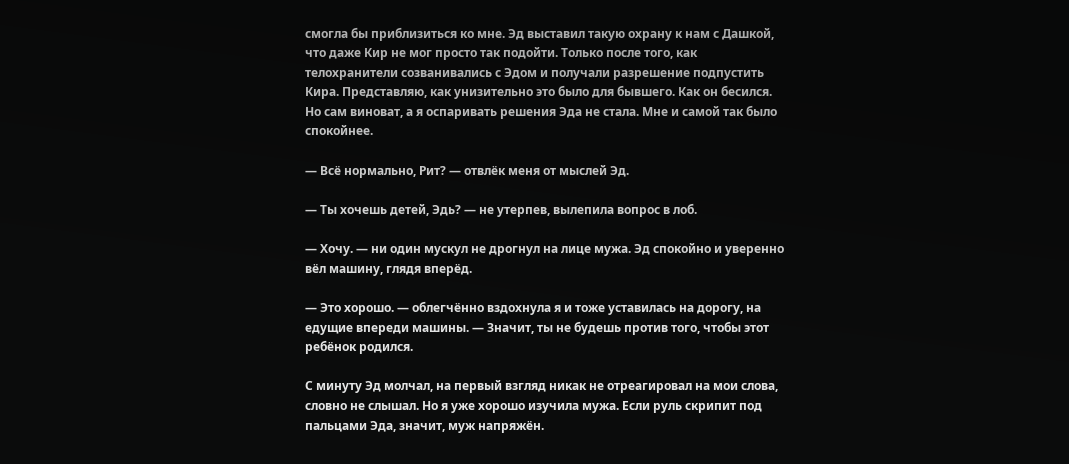смогла бы приблизиться ко мне. Эд выставил такую охрану к нам с Дашкой, что даже Кир не мог просто так подойти. Только после того, как телохранители созванивались с Эдом и получали разрешение подпустить Кира. Представляю, как унизительно это было для бывшего. Как он бесился. Но сам виноват, а я оспаривать решения Эда не стала. Мне и самой так было спокойнее.

— Всё нормально, Рит? — отвлёк меня от мыслей Эд.

— Ты хочешь детей, Эдь? — не утерпев, вылепила вопрос в лоб.

— Хочу. — ни один мускул не дрогнул на лице мужа. Эд спокойно и уверенно вёл машину, глядя вперёд.

— Это хорошо. — облегчённо вздохнула я и тоже уставилась на дорогу, на едущие впереди машины. — Значит, ты не будешь против того, чтобы этот ребёнок родился.

С минуту Эд молчал, на первый взгляд никак не отреагировал на мои слова, словно не слышал. Но я уже хорошо изучила мужа. Если руль скрипит под пальцами Эда, значит, муж напряжён.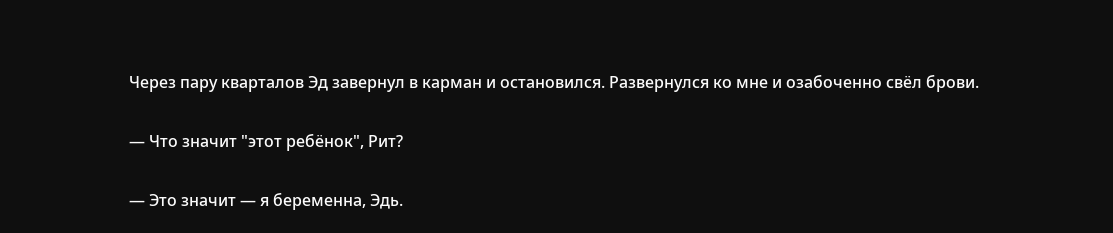Через пару кварталов Эд завернул в карман и остановился. Развернулся ко мне и озабоченно свёл брови.

— Что значит "этот ребёнок", Рит?

— Это значит — я беременна, Эдь.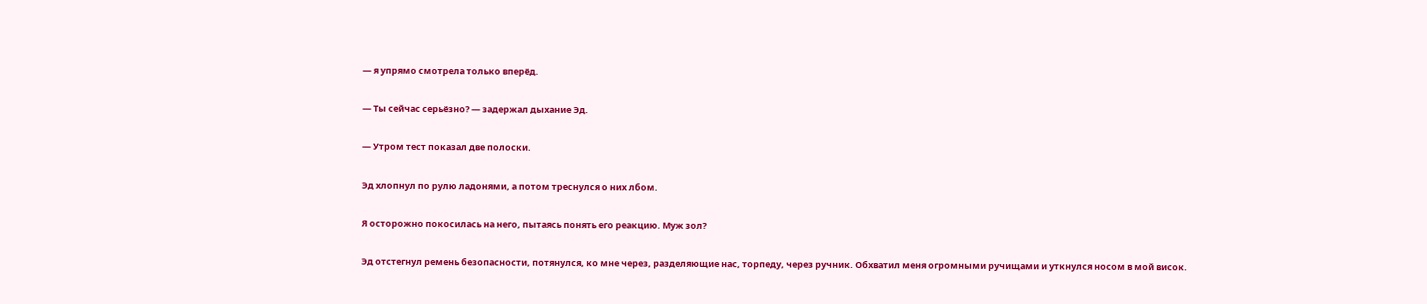— я упрямо смотрела только вперёд.

— Ты сейчас серьёзно? — задержал дыхание Эд.

— Утром тест показал две полоски.

Эд хлопнул по рулю ладонями, а потом треснулся о них лбом.

Я осторожно покосилась на него, пытаясь понять его реакцию. Муж зол?

Эд отстегнул ремень безопасности, потянулся, ко мне через, разделяющие нас, торпеду, через ручник. Обхватил меня огромными ручищами и уткнулся носом в мой висок.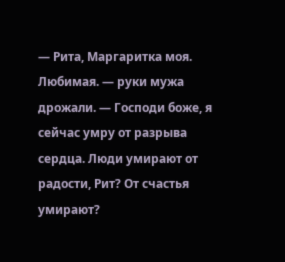— Рита, Маргаритка моя. Любимая. — руки мужа дрожали. — Господи боже, я сейчас умру от разрыва сердца. Люди умирают от радости, Рит? От счастья умирают?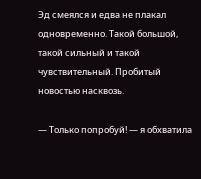Эд смеялся и едва не плакал одновременно. Такой большой, такой сильный и такой чувствительный. Пробитый новостью насквозь.

— Только попробуй! — я обхватила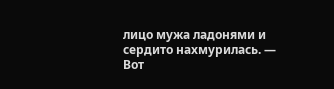лицо мужа ладонями и сердито нахмурилась. — Вот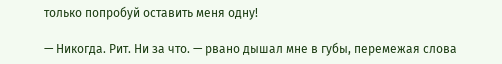только попробуй оставить меня одну!

— Никогда. Рит. Ни за что. — рвано дышал мне в губы, перемежая слова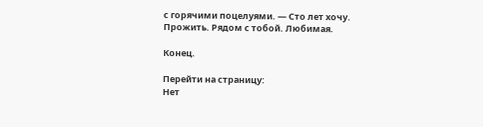с горячими поцелуями. — Сто лет хочу. Прожить. Рядом с тобой. Любимая.

Конец.

Перейти на страницу:
Нет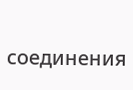соединения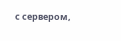с сервером,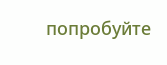попробуйте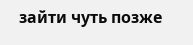зайти чуть позже